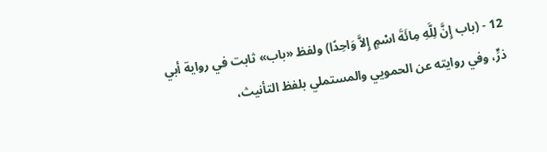12 - (باب إِنَّ لِلَّهِ مِائَةَ اسْمٍ إِلاَّ وَاحِدًا) ولفظ «باب» ثابت في رواية أبي ذرٍّ، وفي روايته عن الحمويي والمستملي بلفظ التأنيث،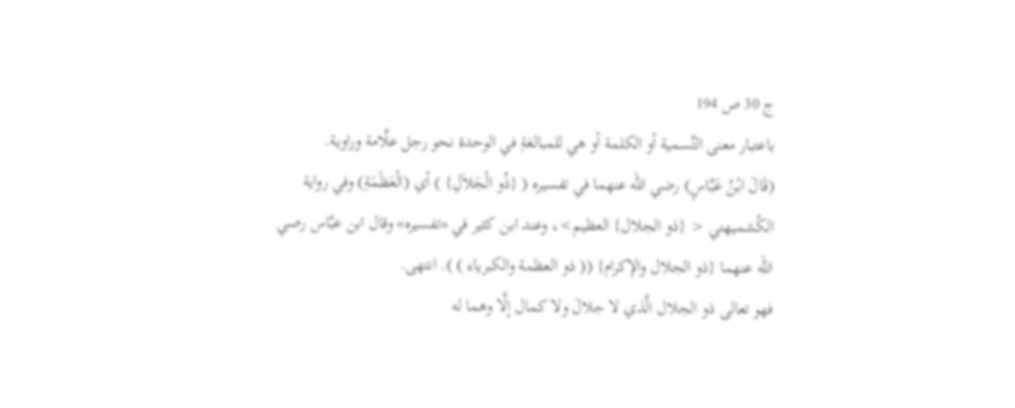ج 30 ص 194
باعتبار معنى التَّسمية أو الكلمة أو هي للمبالغةِ في الوحدة نحو رجل علَّامة وراوية.
(قَالَ ابْنُ عَبَّاسٍ) رضي الله عنهما في تفسيره ( {ذُو الْجَلاَلِ} ) أي (الْعَظَمَةِ) وفي رواية الكُشميهني < {ذو الجلال} العظيم>، وعند ابن كثير في «تفسيره» وقال ابن عبَّاس رصي الله عنهما {ذو الجلال والإكرام} (( ذو العظمة والكبرياء ) ). انتهى.
فهو تعالى ذو الجلال الَّذي لا جلالَ ولا كمال إلَّا وهما له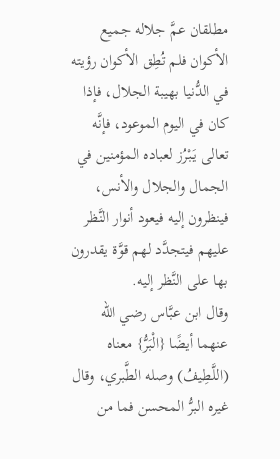مطلقان عمَّ جلاله جميع الأكوان فلم تُطِق الأكوان رؤيته في الدُّنيا بهيبة الجلال، فإذا كان في اليوم الموعود، فإنَّه تعالى يَبْرُز لعباده المؤمنين في الجمال والجلال والأنس، فينظرون إليه فيعود أنوار النَّظر عليهم فيتجدَّد لهم قوَّة يقدرون بها على النَّظر إليه.
وقال ابن عبَّاس رضي الله عنهما أيضًا {الْبَرُّ} معناه (اللَّطِيفُ) وصله الطَّبري، وقال غيره البرُّ المحسن فما من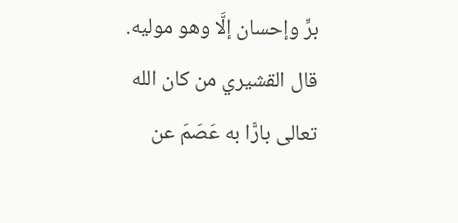برٍّ وإحسان إلَّا وهو موليه.
قال القشيري من كان الله تعالى بارًّا به عَصَمَ عن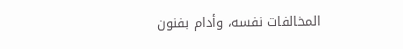المخالفات نفسه، وأدام بفنون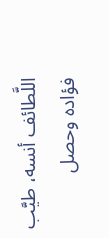اللَّطائف أنسه، طيَّب فؤاده وحصل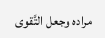مراده وجعل التَّقوى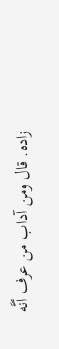زاده. قال ومن آداب من عرف أنَّه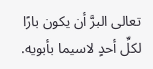تعالى البرَّ أن يكون بارًا لكلِّ أحدٍ لاسيما بأبويه.